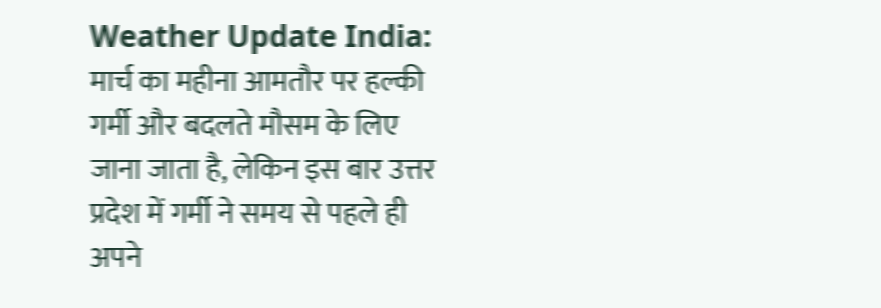Weather Update India: मार्च का महीना आमतौर पर हल्की गर्मी और बदलते मौसम के लिए जाना जाता है, लेकिन इस बार उत्तर प्रदेश में गर्मी ने समय से पहले ही अपने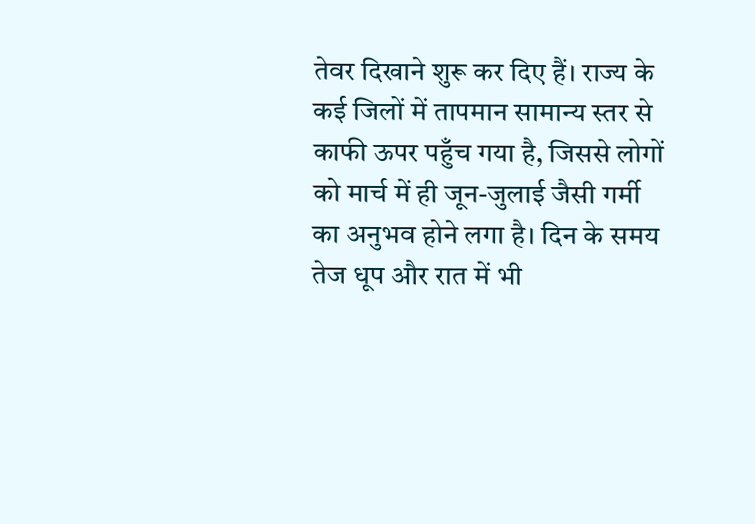तेवर दिखाने शुरू कर दिए हैं। राज्य के कई जिलों में तापमान सामान्य स्तर से काफी ऊपर पहुँच गया है, जिससे लोगों को मार्च में ही जून-जुलाई जैसी गर्मी का अनुभव होने लगा है। दिन के समय तेज धूप और रात में भी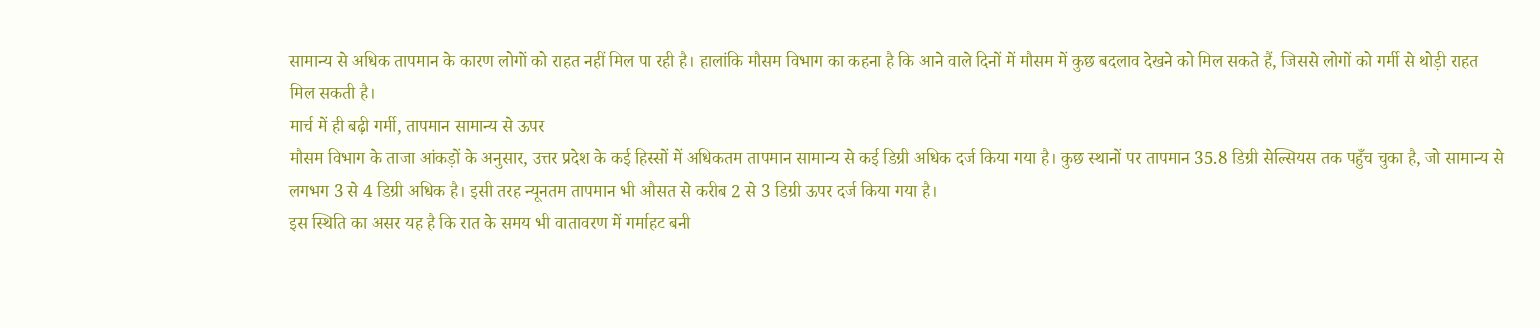सामान्य से अधिक तापमान के कारण लोगों को राहत नहीं मिल पा रही है। हालांकि मौसम विभाग का कहना है कि आने वाले दिनों में मौसम में कुछ बदलाव देखने को मिल सकते हैं, जिससे लोगों को गर्मी से थोड़ी राहत मिल सकती है।
मार्च में ही बढ़ी गर्मी, तापमान सामान्य से ऊपर
मौसम विभाग के ताजा आंकड़ों के अनुसार, उत्तर प्रदेश के कई हिस्सों में अधिकतम तापमान सामान्य से कई डिग्री अधिक दर्ज किया गया है। कुछ स्थानों पर तापमान 35.8 डिग्री सेल्सियस तक पहुँच चुका है, जो सामान्य से लगभग 3 से 4 डिग्री अधिक है। इसी तरह न्यूनतम तापमान भी औसत से करीब 2 से 3 डिग्री ऊपर दर्ज किया गया है।
इस स्थिति का असर यह है कि रात के समय भी वातावरण में गर्माहट बनी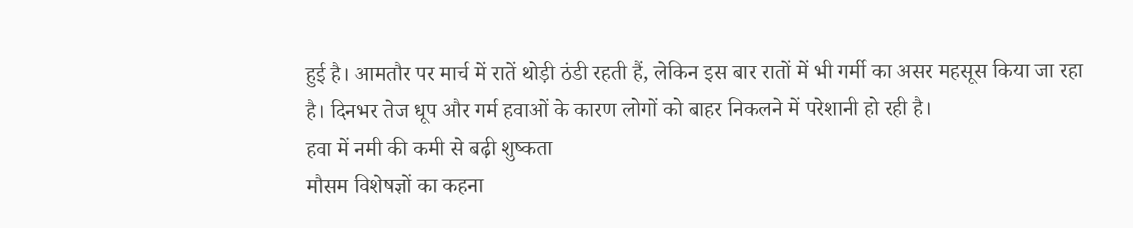हुई है। आमतौर पर मार्च में रातें थोड़ी ठंडी रहती हैं, लेकिन इस बार रातों में भी गर्मी का असर महसूस किया जा रहा है। दिनभर तेज धूप और गर्म हवाओं के कारण लोगों को बाहर निकलने में परेशानी हो रही है।
हवा में नमी की कमी से बढ़ी शुष्कता
मौसम विशेषज्ञों का कहना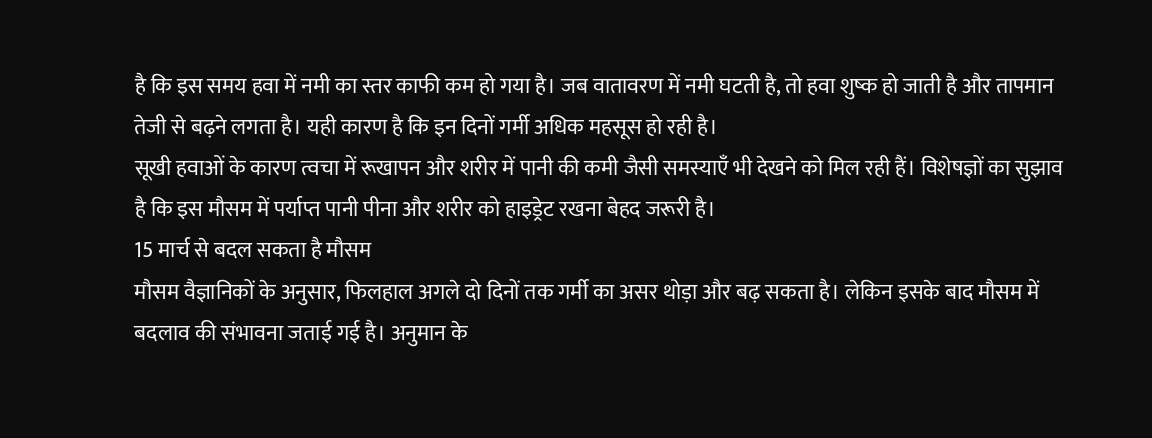है कि इस समय हवा में नमी का स्तर काफी कम हो गया है। जब वातावरण में नमी घटती है, तो हवा शुष्क हो जाती है और तापमान तेजी से बढ़ने लगता है। यही कारण है कि इन दिनों गर्मी अधिक महसूस हो रही है।
सूखी हवाओं के कारण त्वचा में रूखापन और शरीर में पानी की कमी जैसी समस्याएँ भी देखने को मिल रही हैं। विशेषज्ञों का सुझाव है कि इस मौसम में पर्याप्त पानी पीना और शरीर को हाइड्रेट रखना बेहद जरूरी है।
15 मार्च से बदल सकता है मौसम
मौसम वैज्ञानिकों के अनुसार, फिलहाल अगले दो दिनों तक गर्मी का असर थोड़ा और बढ़ सकता है। लेकिन इसके बाद मौसम में बदलाव की संभावना जताई गई है। अनुमान के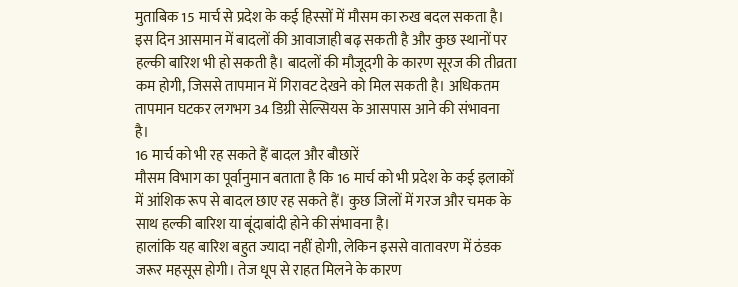मुताबिक 15 मार्च से प्रदेश के कई हिस्सों में मौसम का रुख बदल सकता है।
इस दिन आसमान में बादलों की आवाजाही बढ़ सकती है और कुछ स्थानों पर हल्की बारिश भी हो सकती है। बादलों की मौजूदगी के कारण सूरज की तीव्रता कम होगी, जिससे तापमान में गिरावट देखने को मिल सकती है। अधिकतम तापमान घटकर लगभग 34 डिग्री सेल्सियस के आसपास आने की संभावना है।
16 मार्च को भी रह सकते हैं बादल और बौछारें
मौसम विभाग का पूर्वानुमान बताता है कि 16 मार्च को भी प्रदेश के कई इलाकों में आंशिक रूप से बादल छाए रह सकते हैं। कुछ जिलों में गरज और चमक के साथ हल्की बारिश या बूंदाबांदी होने की संभावना है।
हालांकि यह बारिश बहुत ज्यादा नहीं होगी, लेकिन इससे वातावरण में ठंडक जरूर महसूस होगी। तेज धूप से राहत मिलने के कारण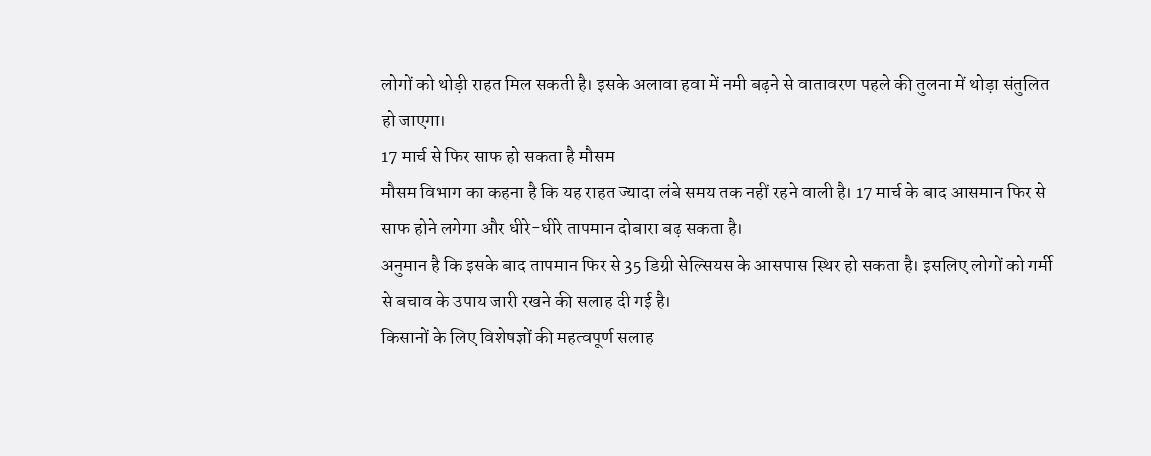लोगों को थोड़ी राहत मिल सकती है। इसके अलावा हवा में नमी बढ़ने से वातावरण पहले की तुलना में थोड़ा संतुलित हो जाएगा।
17 मार्च से फिर साफ हो सकता है मौसम
मौसम विभाग का कहना है कि यह राहत ज्यादा लंबे समय तक नहीं रहने वाली है। 17 मार्च के बाद आसमान फिर से साफ होने लगेगा और धीरे-धीरे तापमान दोबारा बढ़ सकता है।
अनुमान है कि इसके बाद तापमान फिर से 35 डिग्री सेल्सियस के आसपास स्थिर हो सकता है। इसलिए लोगों को गर्मी से बचाव के उपाय जारी रखने की सलाह दी गई है।
किसानों के लिए विशेषज्ञों की महत्वपूर्ण सलाह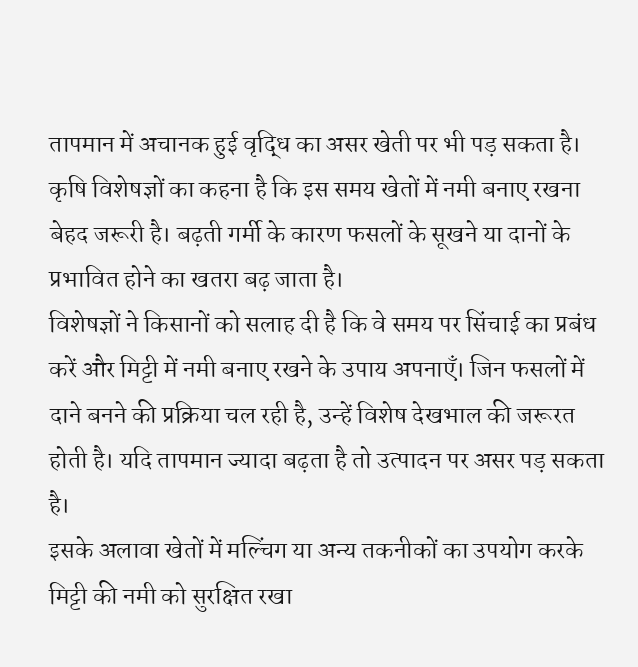तापमान में अचानक हुई वृद्धि का असर खेती पर भी पड़ सकता है। कृषि विशेषज्ञों का कहना है कि इस समय खेतों में नमी बनाए रखना बेहद जरूरी है। बढ़ती गर्मी के कारण फसलों के सूखने या दानों के प्रभावित होने का खतरा बढ़ जाता है।
विशेषज्ञों ने किसानों को सलाह दी है कि वे समय पर सिंचाई का प्रबंध करें और मिट्टी में नमी बनाए रखने के उपाय अपनाएँ। जिन फसलों में दाने बनने की प्रक्रिया चल रही है, उन्हें विशेष देखभाल की जरूरत होती है। यदि तापमान ज्यादा बढ़ता है तो उत्पादन पर असर पड़ सकता है।
इसके अलावा खेतों में मल्चिंग या अन्य तकनीकों का उपयोग करके मिट्टी की नमी को सुरक्षित रखा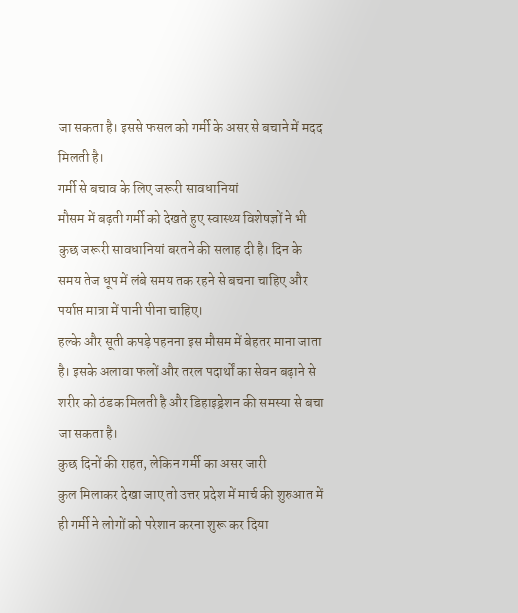जा सकता है। इससे फसल को गर्मी के असर से बचाने में मदद मिलती है।
गर्मी से बचाव के लिए जरूरी सावधानियां
मौसम में बढ़ती गर्मी को देखते हुए स्वास्थ्य विशेषज्ञों ने भी कुछ जरूरी सावधानियां बरतने की सलाह दी है। दिन के समय तेज धूप में लंबे समय तक रहने से बचना चाहिए और पर्याप्त मात्रा में पानी पीना चाहिए।
हल्के और सूती कपड़े पहनना इस मौसम में बेहतर माना जाता है। इसके अलावा फलों और तरल पदार्थों का सेवन बढ़ाने से शरीर को ठंडक मिलती है और डिहाइड्रेशन की समस्या से बचा जा सकता है।
कुछ दिनों की राहत, लेकिन गर्मी का असर जारी
कुल मिलाकर देखा जाए तो उत्तर प्रदेश में मार्च की शुरुआत में ही गर्मी ने लोगों को परेशान करना शुरू कर दिया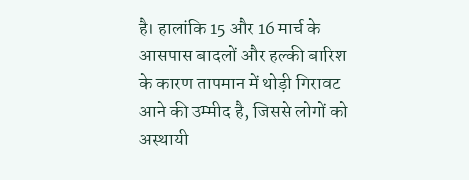है। हालांकि 15 और 16 मार्च के आसपास बादलों और हल्की बारिश के कारण तापमान में थोड़ी गिरावट आने की उम्मीद है, जिससे लोगों को अस्थायी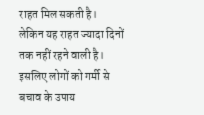राहत मिल सकती है।
लेकिन यह राहत ज्यादा दिनों तक नहीं रहने वाली है। इसलिए लोगों को गर्मी से बचाव के उपाय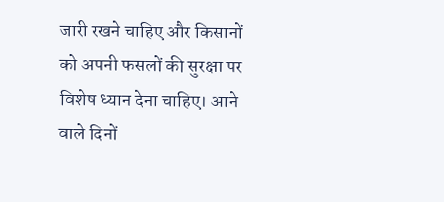जारी रखने चाहिए और किसानों को अपनी फसलों की सुरक्षा पर विशेष ध्यान देना चाहिए। आने वाले दिनों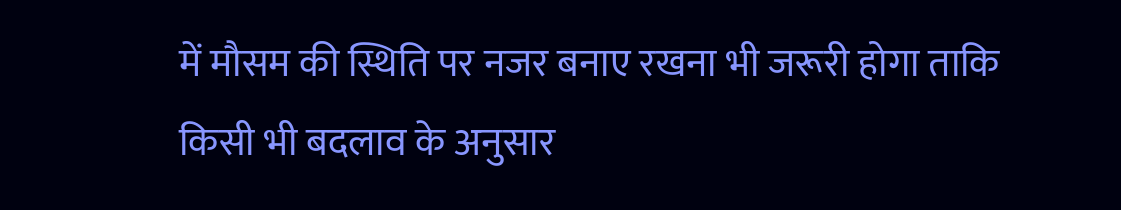में मौसम की स्थिति पर नजर बनाए रखना भी जरूरी होगा ताकि किसी भी बदलाव के अनुसार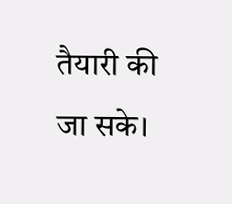तैयारी की जा सके।